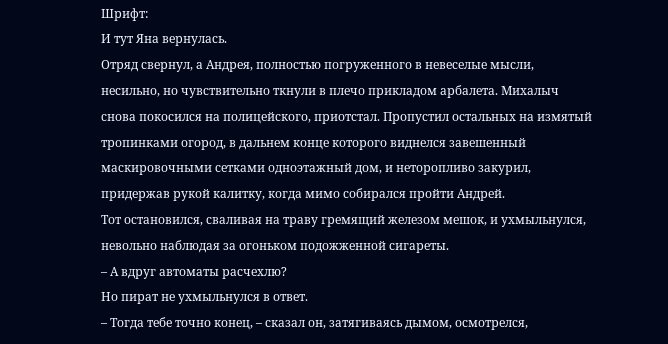Шрифт:
И тут Яна вернулась.
Отряд свернул, а Андрея, полностью погруженного в невеселые мысли, несильно, но чувствительно ткнули в плечо прикладом арбалета. Михалыч снова покосился на полицейского, приотстал. Пропустил остальных на измятый тропинками огород, в дальнем конце которого виднелся завешенный маскировочными сетками одноэтажный дом, и неторопливо закурил, придержав рукой калитку, когда мимо собирался пройти Андрей.
Тот остановился, сваливая на траву гремящий железом мешок, и ухмыльнулся, невольно наблюдая за огоньком подожженной сигареты.
– А вдруг автоматы расчехлю?
Но пират не ухмыльнулся в ответ.
– Тогда тебе точно конец, – сказал он, затягиваясь дымом, осмотрелся,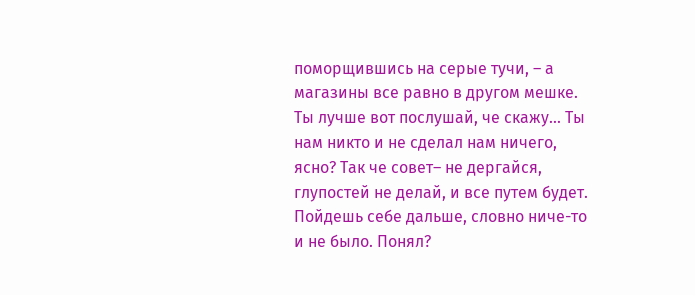поморщившись на серые тучи, – а магазины все равно в другом мешке. Ты лучше вот послушай, че скажу... Ты нам никто и не сделал нам ничего, ясно? Так че совет– не дергайся, глупостей не делай, и все путем будет. Пойдешь себе дальше, словно ниче-то и не было. Понял?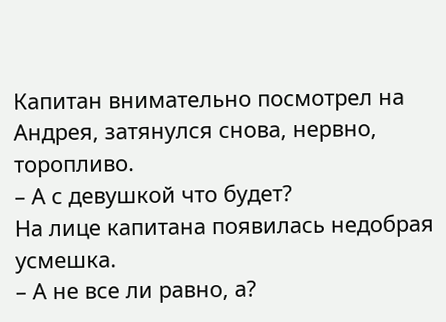Капитан внимательно посмотрел на Андрея, затянулся снова, нервно, торопливо.
– А с девушкой что будет?
На лице капитана появилась недобрая усмешка.
– А не все ли равно, а?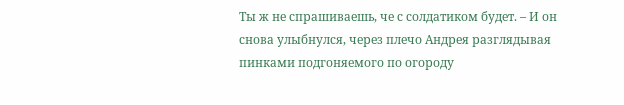Ты ж не спрашиваешь, че с солдатиком будет. – И он снова улыбнулся, через плечо Андрея разглядывая пинками подгоняемого по огороду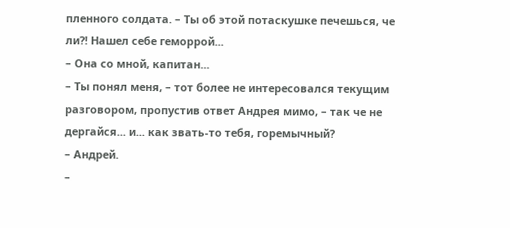пленного солдата. – Ты об этой потаскушке печешься, че ли?! Нашел себе геморрой...
– Она со мной, капитан...
– Ты понял меня, – тот более не интересовался текущим разговором, пропустив ответ Андрея мимо, – так че не дергайся... и... как звать-то тебя, горемычный?
– Андрей.
–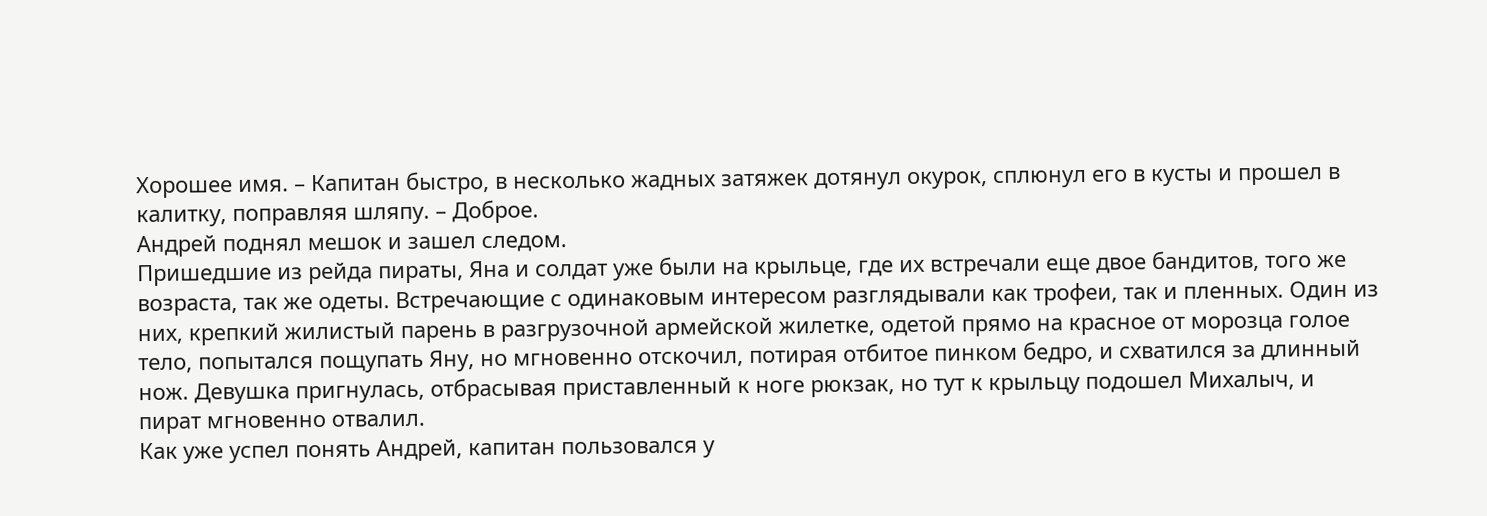Хорошее имя. – Капитан быстро, в несколько жадных затяжек дотянул окурок, сплюнул его в кусты и прошел в калитку, поправляя шляпу. – Доброе.
Андрей поднял мешок и зашел следом.
Пришедшие из рейда пираты, Яна и солдат уже были на крыльце, где их встречали еще двое бандитов, того же возраста, так же одеты. Встречающие с одинаковым интересом разглядывали как трофеи, так и пленных. Один из них, крепкий жилистый парень в разгрузочной армейской жилетке, одетой прямо на красное от морозца голое тело, попытался пощупать Яну, но мгновенно отскочил, потирая отбитое пинком бедро, и схватился за длинный нож. Девушка пригнулась, отбрасывая приставленный к ноге рюкзак, но тут к крыльцу подошел Михалыч, и пират мгновенно отвалил.
Как уже успел понять Андрей, капитан пользовался у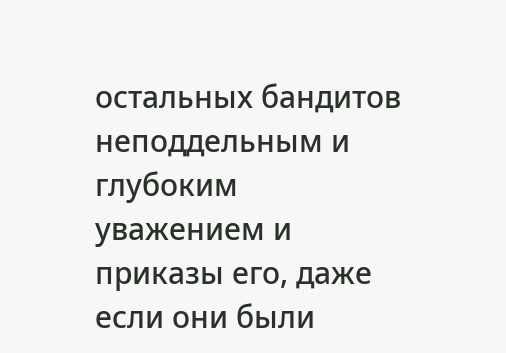остальных бандитов неподдельным и глубоким уважением и приказы его, даже если они были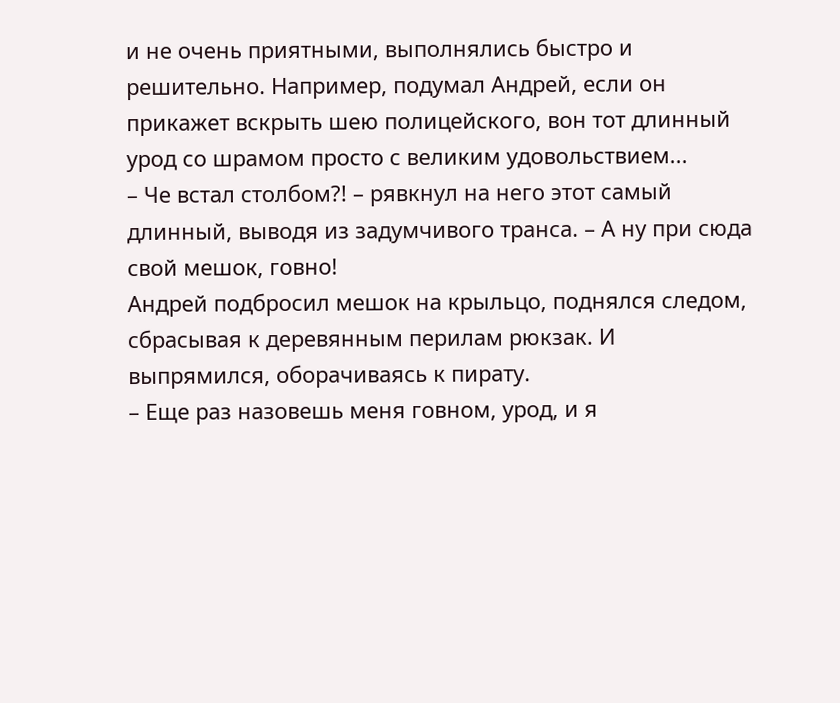и не очень приятными, выполнялись быстро и решительно. Например, подумал Андрей, если он прикажет вскрыть шею полицейского, вон тот длинный урод со шрамом просто с великим удовольствием...
– Че встал столбом?! – рявкнул на него этот самый длинный, выводя из задумчивого транса. – А ну при сюда свой мешок, говно!
Андрей подбросил мешок на крыльцо, поднялся следом, сбрасывая к деревянным перилам рюкзак. И выпрямился, оборачиваясь к пирату.
– Еще раз назовешь меня говном, урод, и я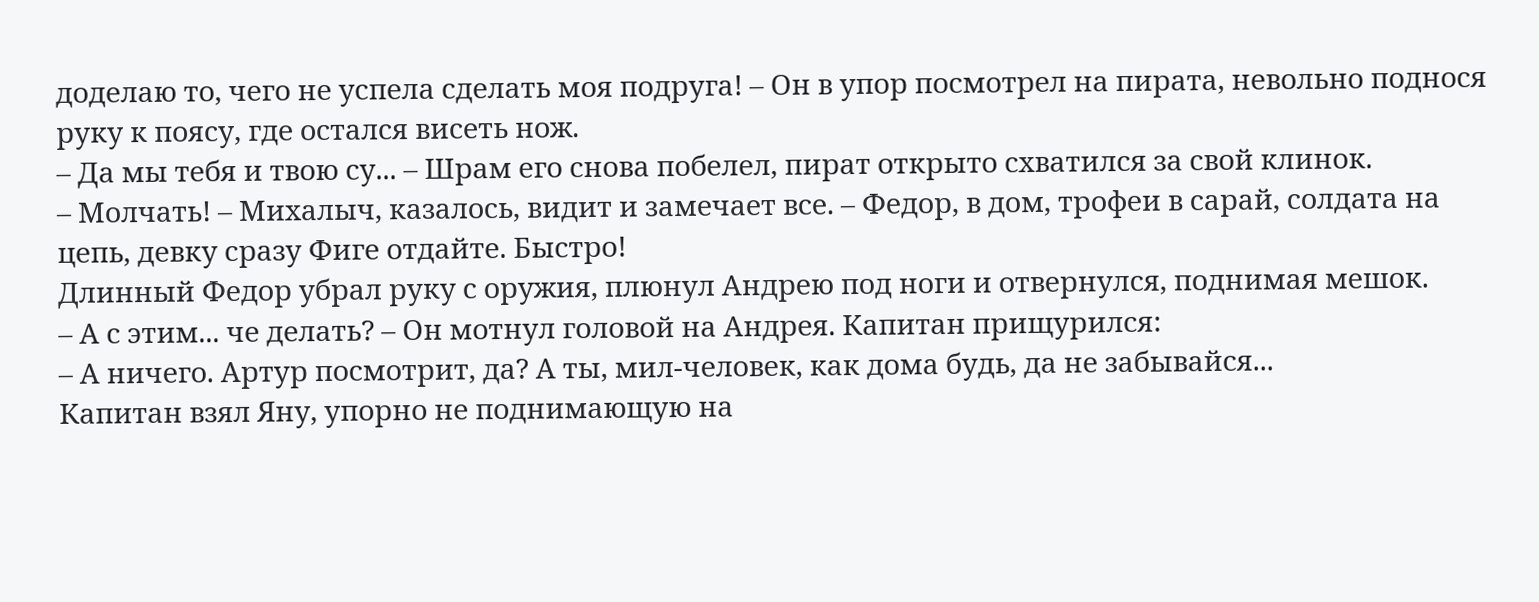доделаю то, чего не успела сделать моя подруга! – Он в упор посмотрел на пирата, невольно поднося руку к поясу, где остался висеть нож.
– Да мы тебя и твою су... – Шрам его снова побелел, пират открыто схватился за свой клинок.
– Молчать! – Михалыч, казалось, видит и замечает все. – Федор, в дом, трофеи в сарай, солдата на цепь, девку сразу Фиге отдайте. Быстро!
Длинный Федор убрал руку с оружия, плюнул Андрею под ноги и отвернулся, поднимая мешок.
– А с этим... че делать? – Он мотнул головой на Андрея. Капитан прищурился:
– А ничего. Артур посмотрит, да? А ты, мил-человек, как дома будь, да не забывайся...
Капитан взял Яну, упорно не поднимающую на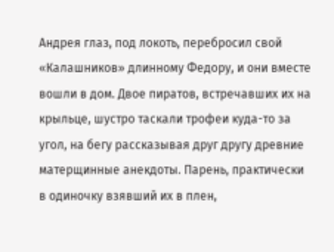Андрея глаз, под локоть, перебросил свой «Калашников» длинному Федору, и они вместе вошли в дом. Двое пиратов, встречавших их на крыльце, шустро таскали трофеи куда-то за угол, на бегу рассказывая друг другу древние матерщинные анекдоты. Парень, практически в одиночку взявший их в плен,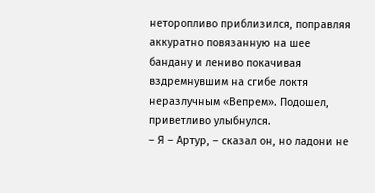неторопливо приблизился, поправляя аккуратно повязанную на шее бандану и лениво покачивая вздремнувшим на сгибе локтя неразлучным «Вепрем». Подошел, приветливо улыбнулся.
– Я – Артур, – сказал он, но ладони не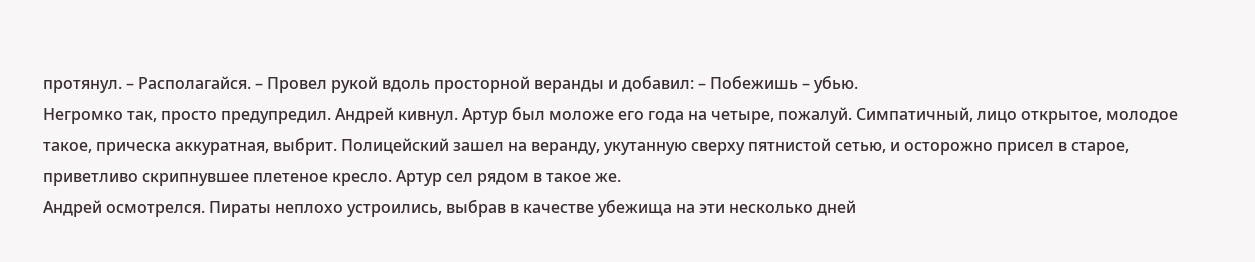протянул. – Располагайся. – Провел рукой вдоль просторной веранды и добавил: – Побежишь – убью.
Негромко так, просто предупредил. Андрей кивнул. Артур был моложе его года на четыре, пожалуй. Симпатичный, лицо открытое, молодое такое, прическа аккуратная, выбрит. Полицейский зашел на веранду, укутанную сверху пятнистой сетью, и осторожно присел в старое, приветливо скрипнувшее плетеное кресло. Артур сел рядом в такое же.
Андрей осмотрелся. Пираты неплохо устроились, выбрав в качестве убежища на эти несколько дней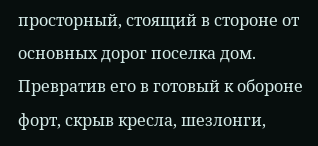просторный, стоящий в стороне от основных дорог поселка дом. Превратив его в готовый к обороне форт, скрыв кресла, шезлонги,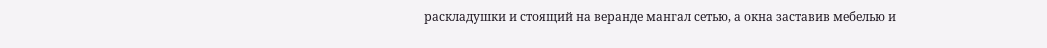раскладушки и стоящий на веранде мангал сетью, а окна заставив мебелью и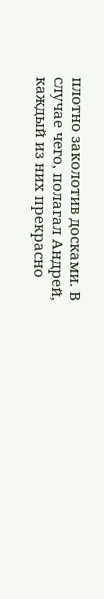плотно заколотив досками. В случае чего, полагал Андрей, каждый из них прекрасно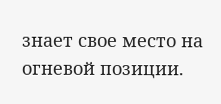знает свое место на огневой позиции.